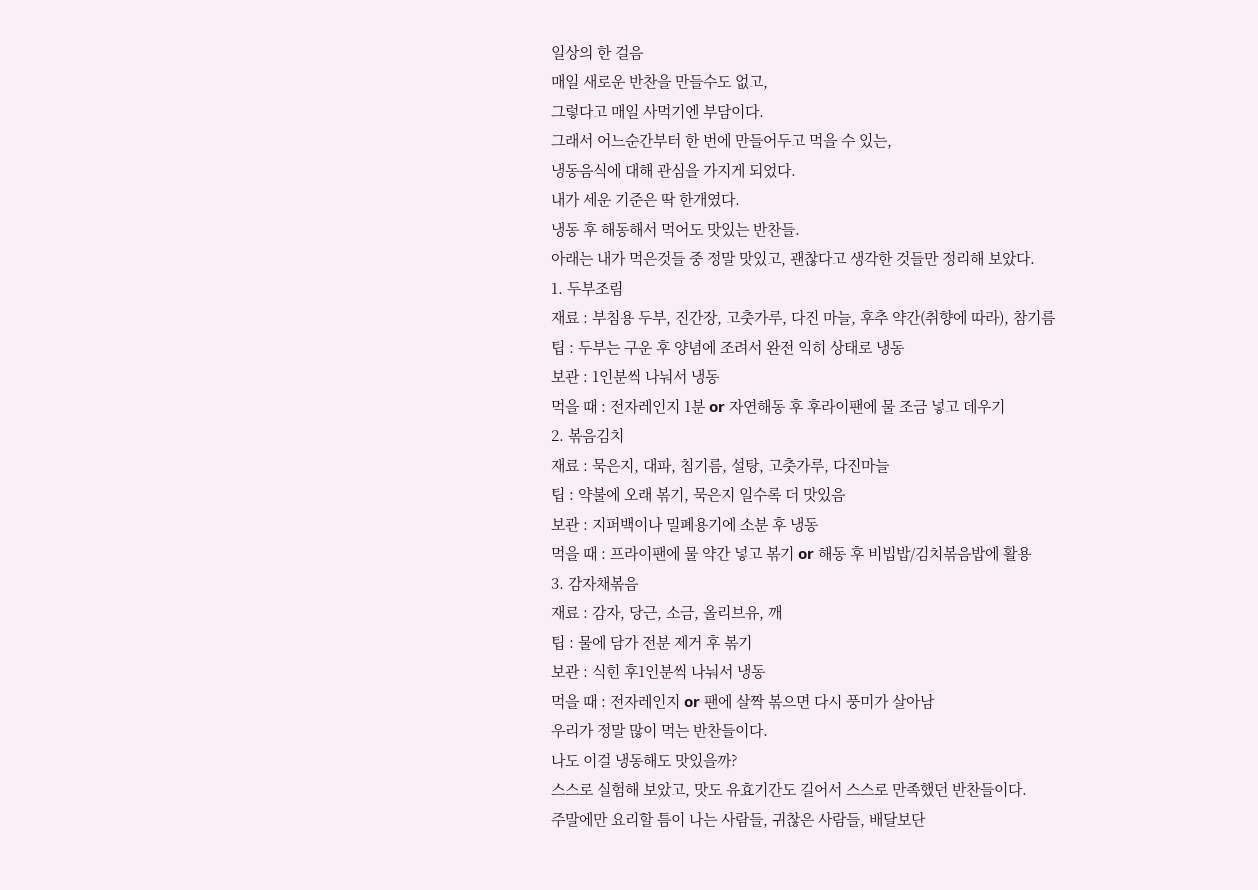일상의 한 걸음
매일 새로운 반찬을 만들수도 없고,
그렇다고 매일 사먹기엔 부담이다.
그래서 어느순간부터 한 번에 만들어두고 먹을 수 있는,
냉동음식에 대해 관심을 가지게 되었다.
내가 세운 기준은 딱 한개였다.
냉동 후 해동해서 먹어도 맛있는 반찬들.
아래는 내가 먹은것들 중 정말 맛있고, 괜찮다고 생각한 것들만 정리해 보았다.
1. 두부조림
재료 : 부침용 두부, 진간장, 고춧가루, 다진 마늘, 후추 약간(취향에 따라), 참기름
팁 : 두부는 구운 후 양념에 조려서 완전 익히 상태로 냉동
보관 : 1인분씩 나눠서 냉동
먹을 때 : 전자레인지 1분 or 자연해동 후 후라이팬에 물 조금 넣고 데우기
2. 볶음김치
재료 : 묵은지, 대파, 침기름, 설탕, 고춧가루, 다진마늘
팁 : 약불에 오래 볶기, 묵은지 일수록 더 맛있음
보관 : 지퍼백이나 밀폐용기에 소분 후 냉동
먹을 때 : 프라이팬에 물 약간 넣고 볶기 or 해동 후 비빕밥/김치볶음밥에 활용
3. 감자채볶음
재료 : 감자, 당근, 소금, 올리브유, 깨
팁 : 물에 담가 전분 제거 후 볶기
보관 : 식힌 후1인분씩 나눠서 냉동
먹을 때 : 전자레인지 or 팬에 살짝 볶으면 다시 풍미가 살아남
우리가 정말 많이 먹는 반찬들이다.
나도 이걸 냉동해도 맛있을까?
스스로 실험해 보았고, 맛도 유효기간도 길어서 스스로 만족했던 반찬들이다.
주말에만 요리할 틈이 나는 사람들, 귀찮은 사람들, 배달보단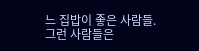느 집밥이 좋은 사람들.
그런 사람들은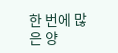한 번에 많은 양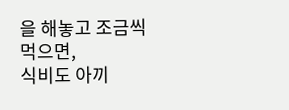을 해놓고 조금씩 먹으면,
식비도 아끼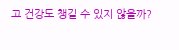고 건강도 챙길 수 있지 않을까?